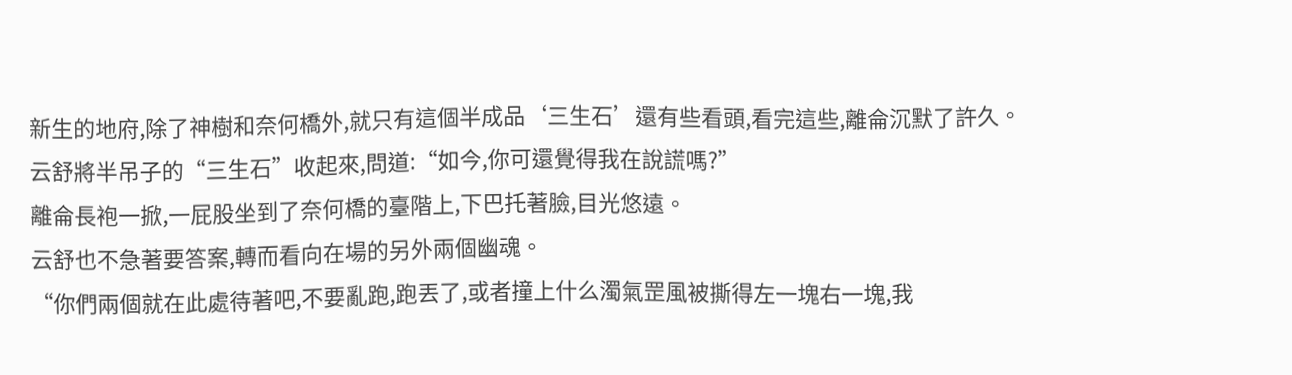新生的地府,除了神樹和奈何橋外,就只有這個半成品‘三生石’還有些看頭,看完這些,離侖沉默了許久。
云舒將半吊子的“三生石”收起來,問道:“如今,你可還覺得我在說謊嗎?”
離侖長袍一掀,一屁股坐到了奈何橋的臺階上,下巴托著臉,目光悠遠。
云舒也不急著要答案,轉而看向在場的另外兩個幽魂。
“你們兩個就在此處待著吧,不要亂跑,跑丟了,或者撞上什么濁氣罡風被撕得左一塊右一塊,我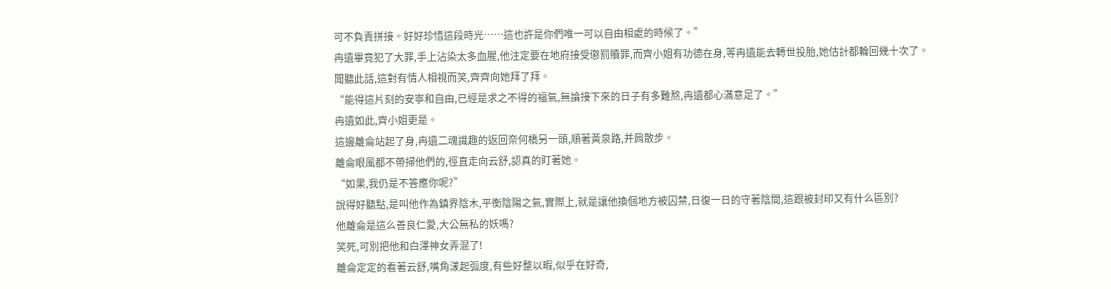可不負責拼接。好好珍惜這段時光……這也許是你們唯一可以自由相處的時候了。”
冉遺畢竟犯了大罪,手上沾染太多血腥,他注定要在地府接受懲罰贖罪,而齊小姐有功德在身,等冉遺能去轉世投胎,她估計都輪回幾十次了。
聞聽此話,這對有情人相視而笑,齊齊向她拜了拜。
“能得這片刻的安寧和自由,已經是求之不得的福氣,無論接下來的日子有多難熬,冉遺都心滿意足了。”
冉遺如此,齊小姐更是。
這邊離侖站起了身,冉遺二魂識趣的返回奈何橋另一頭,順著黃泉路,并肩散步。
離侖眼風都不帶掃他們的,徑直走向云舒,認真的盯著她。
“如果,我仍是不答應你呢?”
說得好聽點,是叫他作為鎮界陰木,平衡陰陽之氣,實際上,就是讓他換個地方被囚禁,日復一日的守著陰間,這跟被封印又有什么區別?
他離侖是這么善良仁愛,大公無私的妖嗎?
笑死,可別把他和白澤神女弄混了!
離侖定定的看著云舒,嘴角漾起弧度,有些好整以暇,似乎在好奇,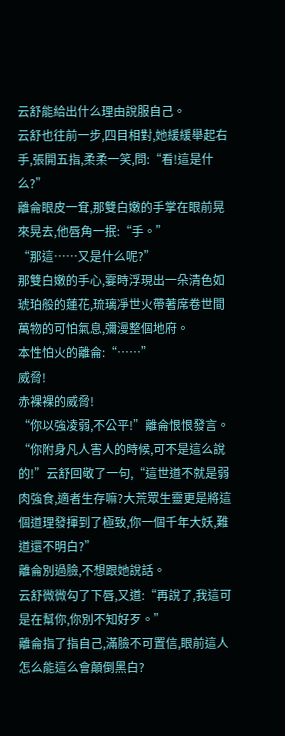云舒能給出什么理由說服自己。
云舒也往前一步,四目相對,她緩緩舉起右手,張開五指,柔柔一笑,問:“看!這是什么?”
離侖眼皮一耷,那雙白嫩的手掌在眼前晃來晃去,他唇角一抿:“手。”
“那這……又是什么呢?”
那雙白嫩的手心,霎時浮現出一朵清色如琥珀般的蓮花,琉璃凈世火帶著席卷世間萬物的可怕氣息,彌漫整個地府。
本性怕火的離侖:“……”
威脅!
赤裸裸的威脅!
“你以強凌弱,不公平!”離侖恨恨發言。
“你附身凡人害人的時候,可不是這么說的!”云舒回敬了一句,“這世道不就是弱肉強食,適者生存嘛?大荒眾生靈更是將這個道理發揮到了極致,你一個千年大妖,難道還不明白?”
離侖別過臉,不想跟她說話。
云舒微微勾了下唇,又道:“再說了,我這可是在幫你,你別不知好歹。”
離侖指了指自己,滿臉不可置信,眼前這人怎么能這么會顛倒黑白?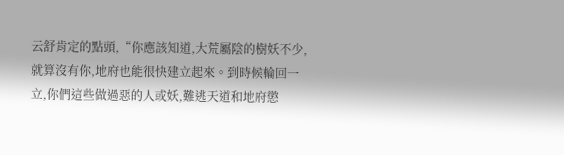云舒肯定的點頭,“你應該知道,大荒屬陰的樹妖不少,就算沒有你,地府也能很快建立起來。到時候輪回一立,你們這些做過惡的人或妖,難逃天道和地府懲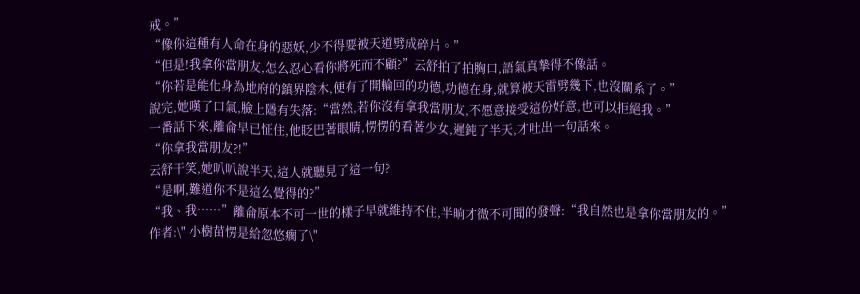戒。”
“像你這種有人命在身的惡妖,少不得要被天道劈成碎片。”
“但是!我拿你當朋友,怎么忍心看你將死而不顧?”云舒拍了拍胸口,語氣真摯得不像話。
“你若是能化身為地府的鎮界陰木,便有了開輪回的功德,功德在身,就算被天雷劈幾下,也沒關系了。”
說完,她嘆了口氣,臉上隱有失落:“當然,若你沒有拿我當朋友,不愿意接受這份好意,也可以拒絕我。”
一番話下來,離侖早已怔住,他眨巴著眼睛,愣愣的看著少女,遲鈍了半天,才吐出一句話來。
“你拿我當朋友?!”
云舒干笑,她叭叭說半天,這人就聽見了這一句?
“是啊,難道你不是這么覺得的?”
“我、我……”離侖原本不可一世的樣子早就維持不住,半晌才微不可聞的發聲:“我自然也是拿你當朋友的。”
作者:\" 小樹苗愣是給忽悠瘸了\"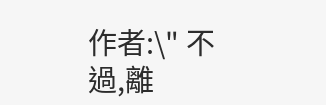作者:\" 不過,離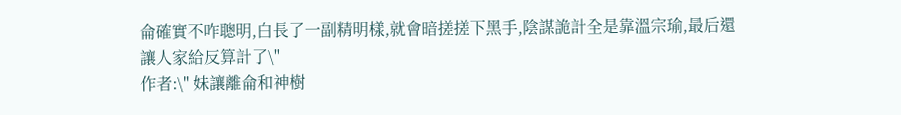侖確實不咋聰明,白長了一副精明樣,就會暗搓搓下黑手,陰謀詭計全是靠溫宗瑜,最后還讓人家給反算計了\"
作者:\" 妹讓離侖和神樹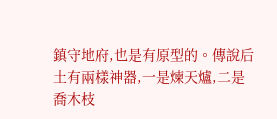鎮守地府,也是有原型的。傳說后土有兩樣神器,一是煉天爐,二是喬木枝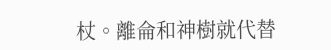杖。離侖和神樹就代替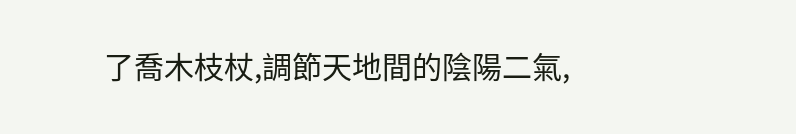了喬木枝杖,調節天地間的陰陽二氣,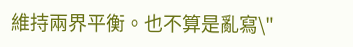維持兩界平衡。也不算是亂寫\"